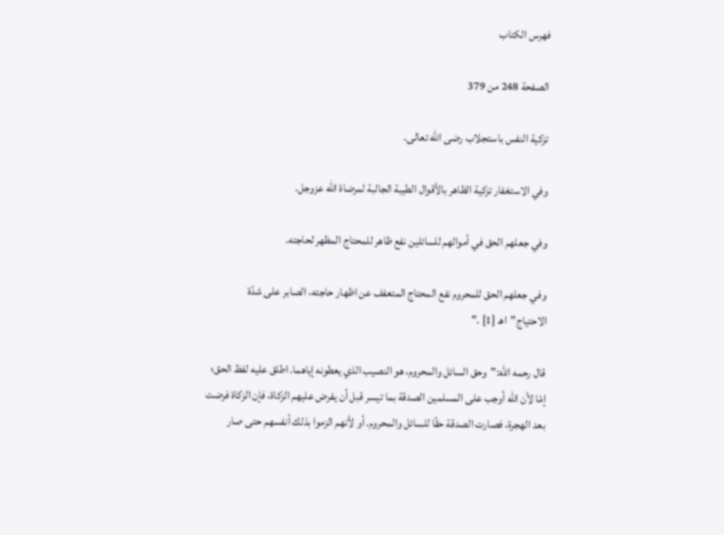فهرس الكتاب

الصفحة 248 من 379

تزكية النفس باستجلاب رضى اللّه تعالى.

وفي الاستغفار تزكية الظاهر بالأقوال الطيبة الجالبة لمرضاة اللّه عزوجل.

وفي جعلهم الحق في أموالهم للسائلين نفع ظاهر للمحتاج المظهر لحاجته.

وفي جعلهم الحق للمحروم نفع المحتاج المتعفف عن اظهار حاجته، الصابر على شدّة الاحتياج"اهـ [1] ."

قال رحمه اللّه:"وحق السائل والمحروم، هو النصيب الذي يعطونه إياهما. اطلق عليه لفظ الحق؛ إمّا لأن اللّه أوجب على المسلمين الصدقة بما تيسر قبل أن يفرض عليهم الزكاة، فإن الزكاة فرضت بعد الهجرة، فصارت الصدقة حقًا للسائل والمحروم. أو لأنهم الزموا بذلك أنفسهم حتى صار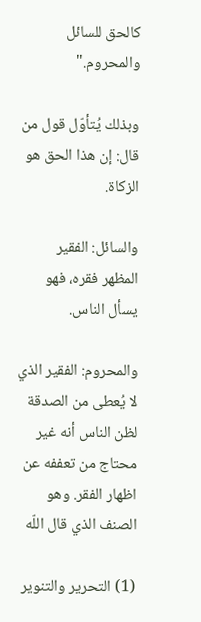كالحق للسائل والمحروم."

وبذلك يُتأوّل قول من قال: إن هذا الحق هو الزكاة.

والسائل: الفقير المظهر فقره، فهو يسأل الناس.

والمحروم: الفقير الذي لا يُعطى من الصدقة لظن الناس أنه غير محتاج من تعففه عن اظهار الفقر. وهو الصنف الذي قال اللّه

(1) التحرير والتنوير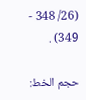(26/ 348 - 349) .

حجم الخط: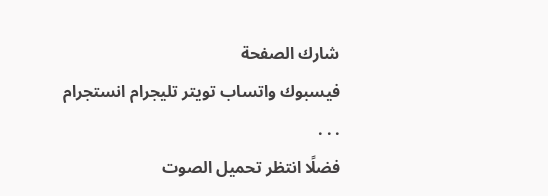شارك الصفحة
فيسبوك واتساب تويتر تليجرام انستجرام
. . .
فضلًا انتظر تحميل الصوت